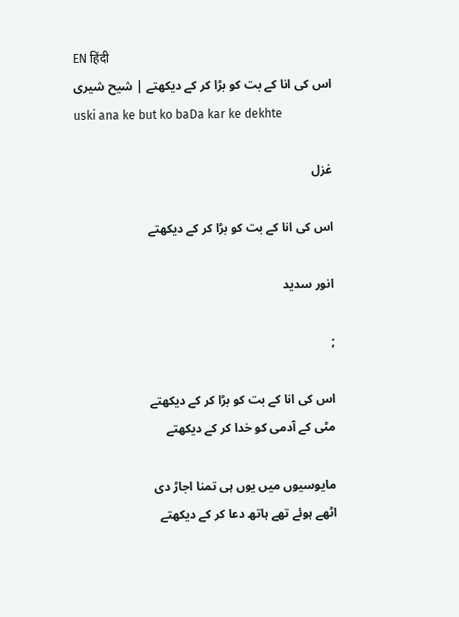EN हिंदी
اس کی انا کے بت کو بڑا کر کے دیکھتے | شیح شیری
uski ana ke but ko baDa kar ke dekhte

غزل

اس کی انا کے بت کو بڑا کر کے دیکھتے

انور سدید

;

اس کی انا کے بت کو بڑا کر کے دیکھتے
مٹی کے آدمی کو خدا کر کے دیکھتے

مایوسیوں میں یوں ہی تمنا اجاڑ دی
اٹھے ہوئے تھے ہاتھ دعا کر کے دیکھتے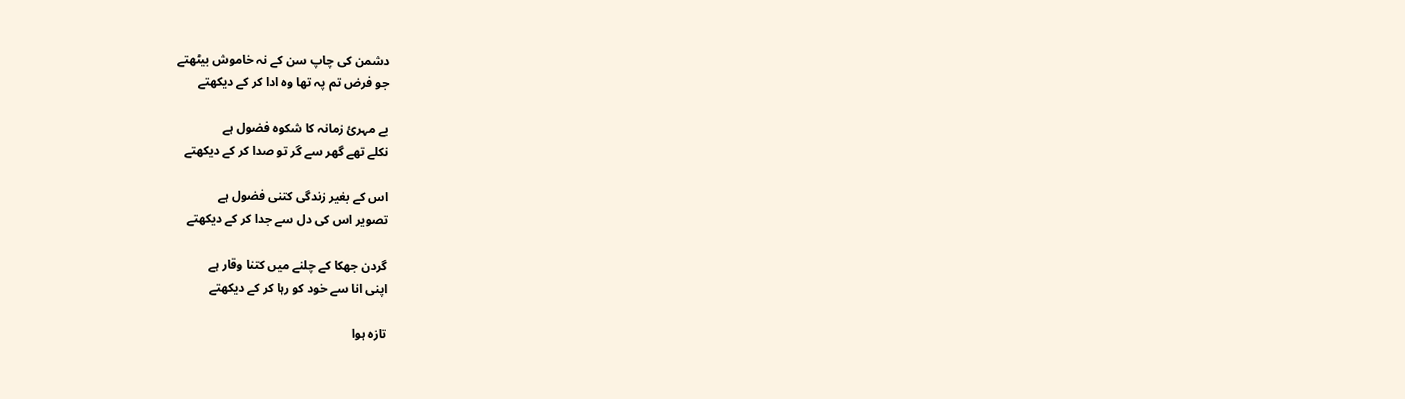دشمن کی چاپ سن کے نہ خاموش بیٹھتے
جو فرض تم پہ تھا وہ ادا کر کے دیکھتے

بے مہریٔ زمانہ کا شکوہ فضول ہے
نکلے تھے گھر سے گر تو صدا کر کے دیکھتے

اس کے بغیر زندگی کتنی فضول ہے
تصویر اس کی دل سے جدا کر کے دیکھتے

گردن جھکا کے چلنے میں کتنا وقار ہے
اپنی انا سے خود کو رہا کر کے دیکھتے

تازہ ہوا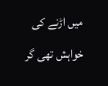میں اڑنے کی خواہش تھی گر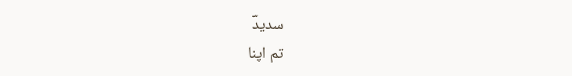سدیدؔ
تم اپنا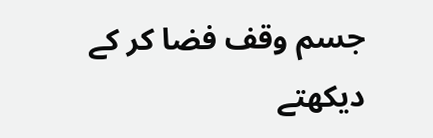جسم وقف فضا کر کے دیکھتے